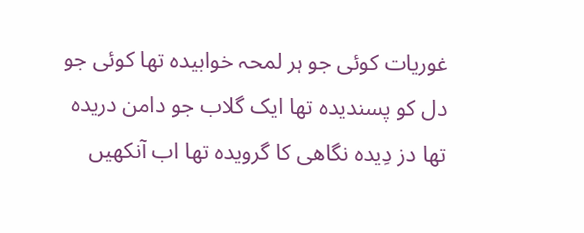غوریات کوئی جو ہر لمحہ خوابیدہ تھا کوئی جو دل کو پسندیدہ تھا ایک گلاب جو دامن دریدہ تھا دز دِیدہ نگاھی کا گرویدہ تھا اب آنکھیں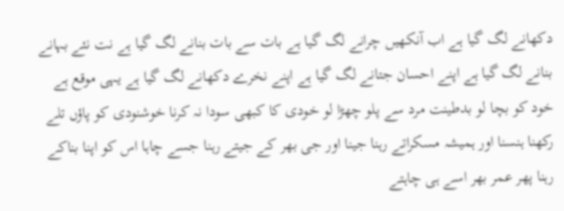دکھانے لگ گیا ہے اب آنکھیں چرانے لگ گیا ہے بات سے بات بنانے لگ گیا ہے نت نئے بہانے بنانے لگ گیا ہے اپنے احسان جتانے لگ گیا ہے اپنے نخرے دکھانے لگ گیا ہے یہی موقع ہے خود کو بچا لو بدطینت مرد سے پلو چھڑا لو خودی کا کبھی سودا نہ کرنا خوشنودی کو پاؤں تلے رکھنا ہنسنا اور ہمیشہ مسکراتے رہنا جینا اور جی بھر کے جیتے رہنا جسے چاہا اس کو اپنا بناکے رہنا پھر عمر بھر اسے ہی چاہتے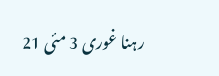رہنا غوری 3 مئی 21